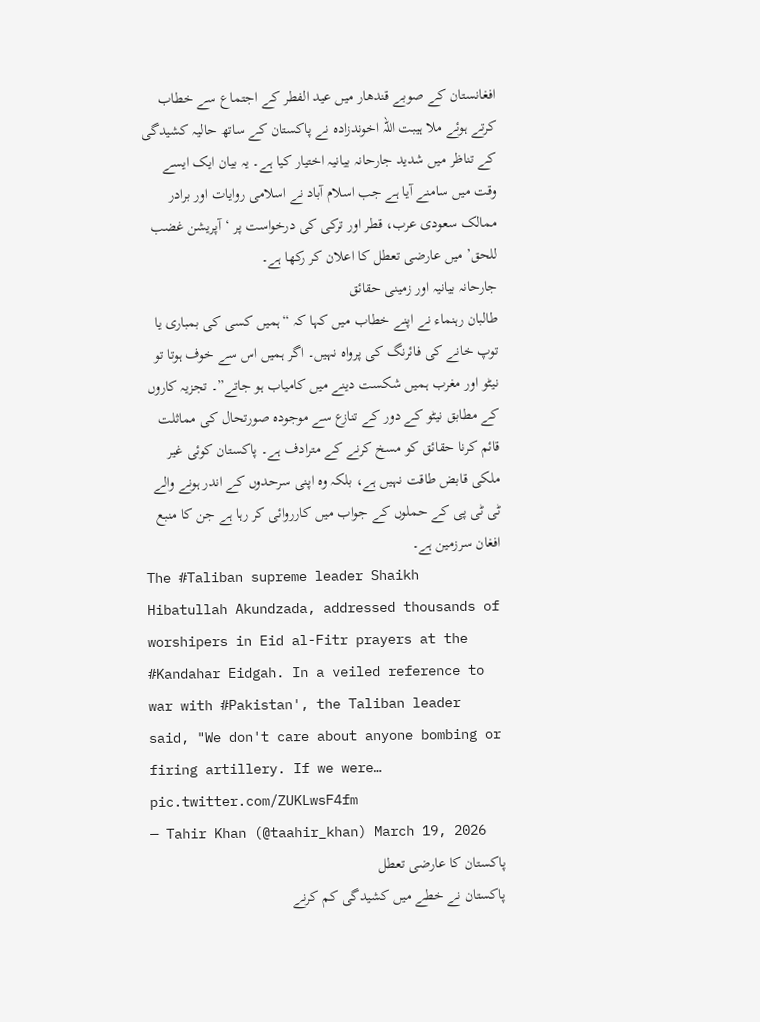افغانستان کے صوبے قندھار میں عید الفطر کے اجتماع سے خطاب کرتے ہوئے ملا ہیبت اللہ اخوندزادہ نے پاکستان کے ساتھ حالیہ کشیدگی کے تناظر میں شدید جارحانہ بیانیہ اختیار کیا ہے۔ یہ بیان ایک ایسے وقت میں سامنے آیا ہے جب اسلام آباد نے اسلامی روایات اور برادر ممالک سعودی عرب، قطر اور ترکی کی درخواست پر ‘آپریشن غضب للحق’ میں عارضی تعطل کا اعلان کر رکھا ہے۔
جارحانہ بیانیہ اور زمینی حقائق
طالبان رہنماء نے اپنے خطاب میں کہا کہ “ہمیں کسی کی بمباری یا توپ خانے کی فائرنگ کی پرواہ نہیں۔ اگر ہمیں اس سے خوف ہوتا تو نیٹو اور مغرب ہمیں شکست دینے میں کامیاب ہو جاتے”۔ تجزیہ کاروں کے مطابق نیٹو کے دور کے تنازع سے موجودہ صورتحال کی مماثلت قائم کرنا حقائق کو مسخ کرنے کے مترادف ہے۔ پاکستان کوئی غیر ملکی قابض طاقت نہیں ہے، بلکہ وہ اپنی سرحدوں کے اندر ہونے والے ٹی ٹی پی کے حملوں کے جواب میں کارروائی کر رہا ہے جن کا منبع افغان سرزمین ہے۔
The #Taliban supreme leader Shaikh Hibatullah Akundzada, addressed thousands of worshipers in Eid al-Fitr prayers at the #Kandahar Eidgah. In a veiled reference to war with #Pakistan', the Taliban leader said, "We don't care about anyone bombing or firing artillery. If we were… pic.twitter.com/ZUKLwsF4fm
— Tahir Khan (@taahir_khan) March 19, 2026
پاکستان کا عارضی تعطل
پاکستان نے خطے میں کشیدگی کم کرنے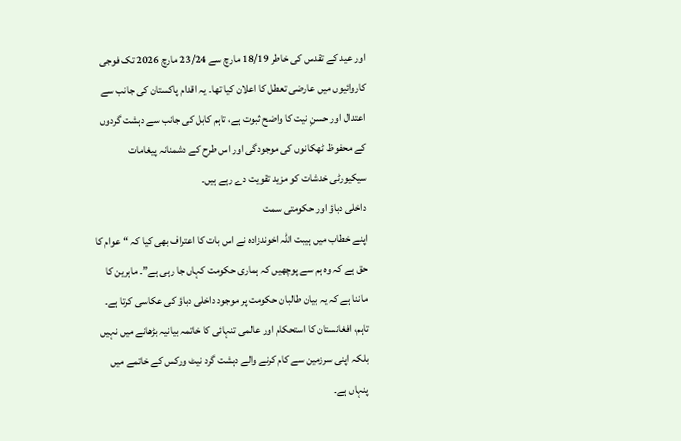اور عید کے تقدس کی خاطر 18/19 مارچ سے 23/24 مارچ 2026 تک فوجی کاروائیوں میں عارضی تعطل کا اعلان کیا تھا۔ یہ اقدام پاکستان کی جانب سے اعتدال اور حسنِ نیت کا واضح ثبوت ہے، تاہم کابل کی جانب سے دہشت گردوں کے محفوظ ٹھکانوں کی موجودگی اور اس طرح کے دشمنانہ پیغامات سیکیورٹی خدشات کو مزید تقویت دے رہے ہیں۔
داخلی دباؤ اور حکومتی سمت
اپنے خطاب میں ہیبت اللہ اخوندزادہ نے اس بات کا اعتراف بھی کیا کہ “عوام کا حق ہے کہ وہ ہم سے پوچھیں کہ ہماری حکومت کہاں جا رہی ہے”۔ ماہرین کا ماننا ہے کہ یہ بیان طالبان حکومت پر موجود داخلی دباؤ کی عکاسی کرتا ہے۔ تاہم، افغانستان کا استحکام اور عالمی تنہائی کا خاتمہ بیانیہ بڑھانے میں نہیں بلکہ اپنی سرزمین سے کام کرنے والے دہشت گرد نیٹ ورکس کے خاتمے میں پنہاں ہے۔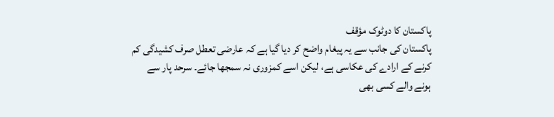پاکستان کا دوٹوک مؤقف
پاکستان کی جانب سے یہ پیغام واضح کر دیا گیا ہے کہ عارضی تعطل صرف کشیدگی کم کرنے کے ارادے کی عکاسی ہے، لیکن اسے کمزوری نہ سمجھا جائے۔ سرحد پار سے ہونے والے کسی بھی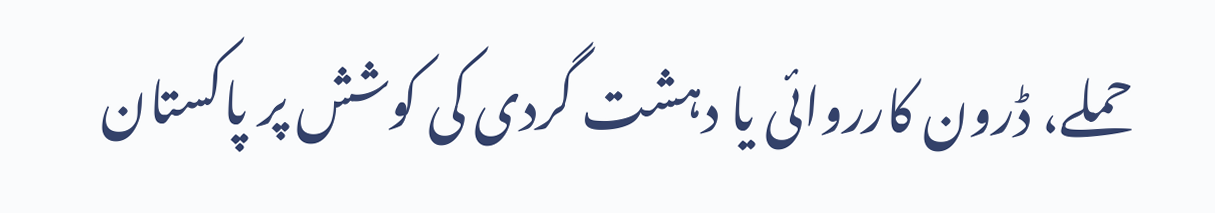حملے، ڈرون کارروائی یا دہشت گردی کی کوشش پر پاکستان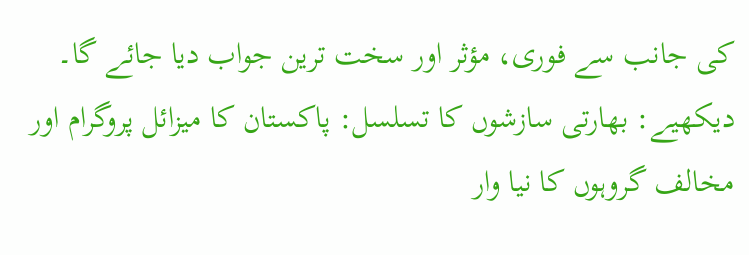کی جانب سے فوری، مؤثر اور سخت ترین جواب دیا جائے گا۔
دیکھیے: بھارتی سازشوں کا تسلسل: پاکستان کا میزائل پروگرام اور مخالف گروہوں کا نیا وار